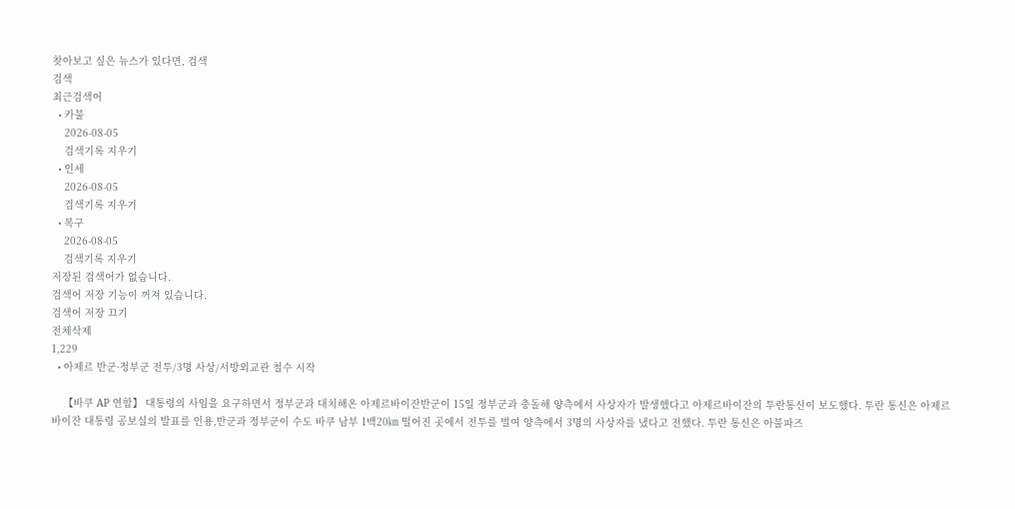찾아보고 싶은 뉴스가 있다면, 검색
검색
최근검색어
  • 카불
    2026-08-05
    검색기록 지우기
  • 인세
    2026-08-05
    검색기록 지우기
  • 복구
    2026-08-05
    검색기록 지우기
저장된 검색어가 없습니다.
검색어 저장 기능이 꺼져 있습니다.
검색어 저장 끄기
전체삭제
1,229
  • 아제르 반군·정부군 전투/3명 사상/서방외교관 철수 시작

    【바쿠 AP 연합】 대통령의 사임을 요구하면서 정부군과 대치해온 아제르바이잔반군이 15일 정부군과 충돌해 양측에서 사상자가 발생했다고 아제르바이잔의 투란통신이 보도했다. 투란 통신은 아제르바이잔 대통령 공보실의 발표를 인용,반군과 정부군이 수도 바쿠 남부 1백20㎞ 떨어진 곳에서 전투를 벌여 양측에서 3명의 사상자를 냈다고 전했다. 투란 통신은 아불파즈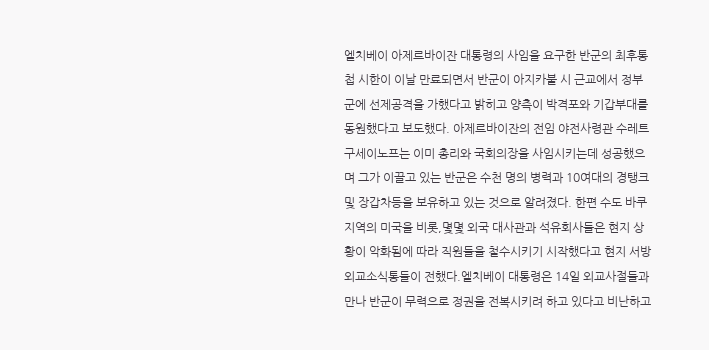엘치베이 아제르바이잔 대통령의 사임을 요구한 반군의 최후통첩 시한이 이날 만료되면서 반군이 아지카불 시 근교에서 정부군에 선제공격을 가했다고 밝히고 양측이 박격포와 기갑부대를 동원했다고 보도했다. 아제르바이잔의 전임 야전사령관 수레트 구세이노프는 이미 총리와 국회의장을 사임시키는데 성공했으며 그가 이끌고 있는 반군은 수천 명의 병력과 10여대의 경탱크및 장갑차등을 보유하고 있는 것으로 알려졌다. 한편 수도 바쿠 지역의 미국을 비롯,몇몇 외국 대사관과 석유회사들은 현지 상황이 악화됨에 따라 직원들을 철수시키기 시작했다고 현지 서방 외교소식통들이 전했다.엘치베이 대통령은 14일 외교사절들과 만나 반군이 무력으로 정권을 전복시키려 하고 있다고 비난하고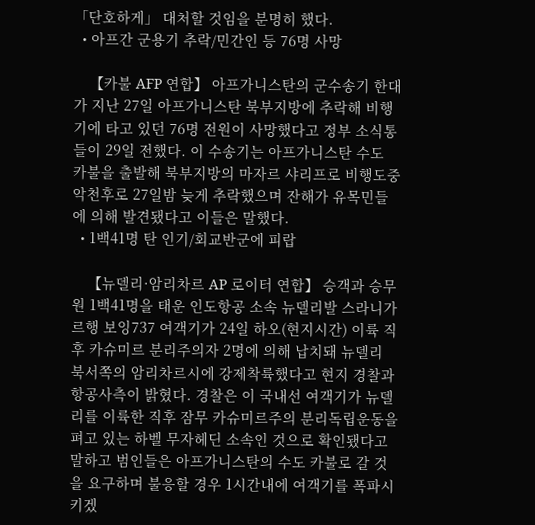「단호하게」 대처할 것임을 분명히 했다.
  • 아프간 군용기 추락/민간인 등 76명 사망

    【카불 AFP 연합】 아프가니스탄의 군수송기 한대가 지난 27일 아프가니스탄 북부지방에 추락해 비행기에 타고 있던 76명 전원이 사망했다고 정부 소식통들이 29일 전했다. 이 수송기는 아프가니스탄 수도 카불을 출발해 북부지방의 마자르 샤리프로 비행도중 악천후로 27일밤 늦게 추락했으며 잔해가 유목민들에 의해 발견됐다고 이들은 말했다.
  • 1백41명 탄 인기/회교반군에 피랍

    【뉴델리·암리차르 AP 로이터 연합】 승객과 승무원 1백41명을 태운 인도항공 소속 뉴델리발 스라니가르행 보잉737 여객기가 24일 하오(현지시간) 이륙 직후 카슈미르 분리주의자 2명에 의해 납치돼 뉴델리 북서쪽의 암리차르시에 강제착륙했다고 현지 경찰과 항공사측이 밝혔다. 경찰은 이 국내선 여객기가 뉴델리를 이륙한 직후 잠무 카슈미르주의 분리독립운동을 펴고 있는 하벨 무자헤딘 소속인 것으로 확인됐다고 말하고 범인들은 아프가니스탄의 수도 카불로 갈 것을 요구하며 불응할 경우 1시간내에 여객기를 폭파시키겠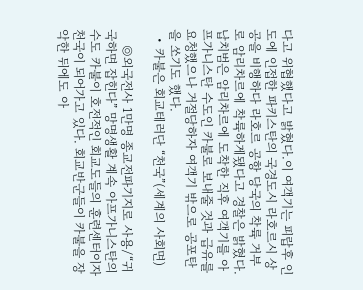다고 위협했다고 밝혔다.이 여객기는 피랍후 인도에 인접한 파키스탄의 국경도시 라호르시 상공을 비행하다 라호르 공항 당국의 착륙 거부로 암리차르에 착륙하게됐다고 경찰은 밝혔다.납치범은 암리차르에 도착한 직후 여객기를 아프가니스탄 수도인 카불로 보내줄 것과 급유를 요청했으나 거절당하자 여객기 밖으로 공포탄을 쏘기도 했다.
  • 카불은 회교테러단 “천국”(세계의 사회면)

    ◎외국전사 1만명 종교전파기지로 사용/“귀국하면 잡힌다” 망명생활 계속 아프가니스탄의 수도 카불이 호전적인 회교도들의 훈련센터이자 천국이 되어가고 있다. 회교반군들이 카불을 장악한 뒤에도 아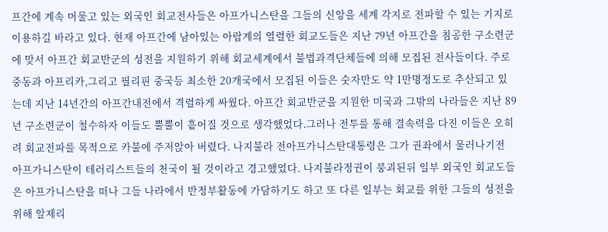프간에 계속 머물고 있는 외국인 회교전사들은 아프가니스탄을 그들의 신앙을 세계 각지로 전파할 수 있는 기지로 이용하길 바라고 있다. 현재 아프간에 남아있는 아랍계의 열렬한 회교도들은 지난 79년 아프간을 침공한 구소련군에 맞서 아프간 회교반군의 성전을 지원하기 위해 회교세계에서 불법과격단체들에 의해 모집된 전사들이다. 주로 중동과 아프리카,그리고 필리핀 중국등 최소한 20개국에서 모집된 이들은 숫자만도 약 1만명정도로 추산되고 있는데 지난 14년간의 아프간내전에서 격렬하게 싸웠다. 아프간 회교반군을 지원한 미국과 그밖의 나라들은 지난 89년 구소련군이 철수하자 이들도 뿔뿔이 흩어질 것으로 생각했었다.그러나 전투를 통해 결속력을 다진 이들은 오히려 회교전파를 목적으로 카불에 주저앉아 버렸다. 나지불라 전아프가니스탄대통령은 그가 권좌에서 물러나기전 아프가니스탄이 테러리스트들의 천국이 될 것이라고 경고했었다. 나지불라정권이 붕괴된뒤 일부 외국인 회교도들은 아프가니스탄을 떠나 그들 나라에서 반정부활동에 가담하기도 하고 또 다른 일부는 회교를 위한 그들의 성전을 위해 알제리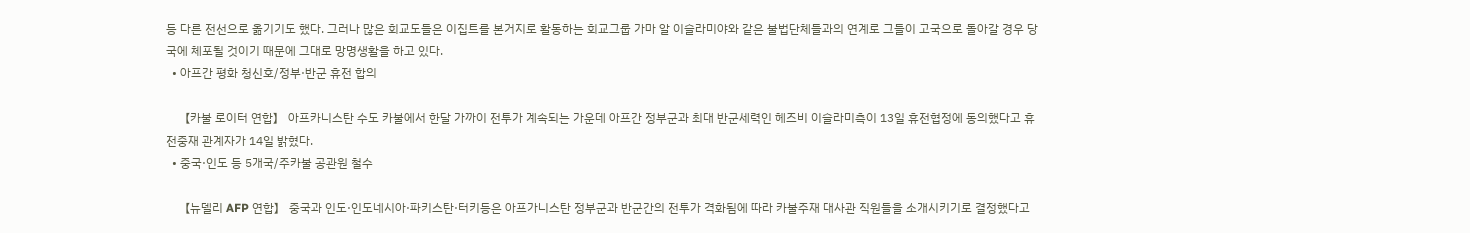등 다른 전선으로 옮기기도 했다. 그러나 많은 회교도들은 이집트를 본거지로 활동하는 회교그룹 가마 알 이슬라미야와 같은 불법단체들과의 연계로 그들이 고국으로 돌아갈 경우 당국에 체포될 것이기 때문에 그대로 망명생활을 하고 있다.
  • 아프간 평화 청신호/정부·반군 휴전 합의

    【카불 로이터 연합】 아프카니스탄 수도 카불에서 한달 가까이 전투가 계속되는 가운데 아프간 정부군과 최대 반군세력인 헤즈비 이슬라미측이 13일 휴전협정에 동의했다고 휴전중재 관계자가 14일 밝혔다.
  • 중국·인도 등 5개국/주카불 공관원 철수

    【뉴델리 AFP 연합】 중국과 인도·인도네시아·파키스탄·터키등은 아프가니스탄 정부군과 반군간의 전투가 격화됨에 따라 카불주재 대사관 직원들을 소개시키기로 결정했다고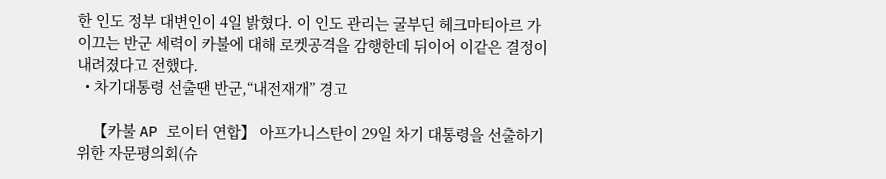한 인도 정부 대변인이 4일 밝혔다. 이 인도 관리는 굴부딘 헤크마티아르 가 이끄는 반군 세력이 카불에 대해 로켓공격을 감행한데 뒤이어 이같은 결정이 내려졌다고 전했다.
  • 차기대통령 선출땐 반군,“내전재개” 경고

    【카불 AP 로이터 연합】 아프가니스탄이 29일 차기 대통령을 선출하기 위한 자문평의회(슈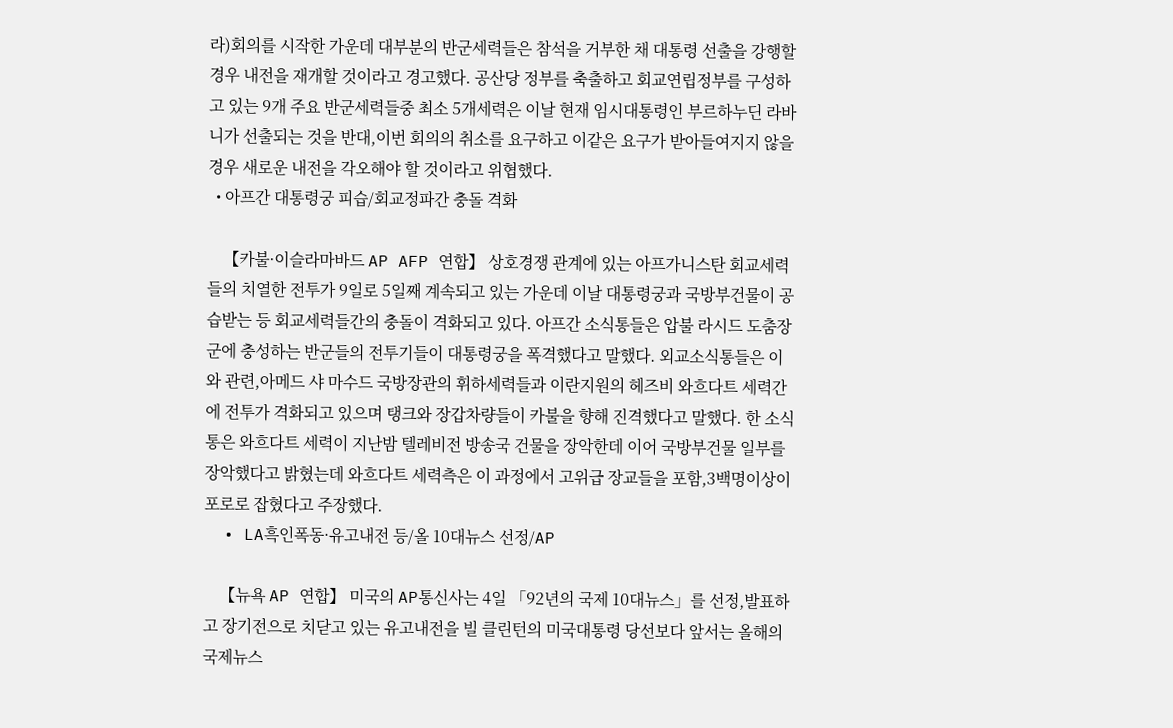라)회의를 시작한 가운데 대부분의 반군세력들은 참석을 거부한 채 대통령 선출을 강행할 경우 내전을 재개할 것이라고 경고했다. 공산당 정부를 축출하고 회교연립정부를 구성하고 있는 9개 주요 반군세력들중 최소 5개세력은 이날 현재 임시대통령인 부르하누딘 라바니가 선출되는 것을 반대,이번 회의의 취소를 요구하고 이같은 요구가 받아들여지지 않을 경우 새로운 내전을 각오해야 할 것이라고 위협했다.
  • 아프간 대통령궁 피습/회교정파간 충돌 격화

    【카불·이슬라마바드 AP AFP 연합】 상호경쟁 관계에 있는 아프가니스탄 회교세력들의 치열한 전투가 9일로 5일째 계속되고 있는 가운데 이날 대통령궁과 국방부건물이 공습받는 등 회교세력들간의 충돌이 격화되고 있다. 아프간 소식통들은 압불 라시드 도춤장군에 충성하는 반군들의 전투기들이 대통령궁을 폭격했다고 말했다. 외교소식통들은 이와 관련,아메드 샤 마수드 국방장관의 휘하세력들과 이란지원의 헤즈비 와흐다트 세력간에 전투가 격화되고 있으며 탱크와 장갑차량들이 카불을 향해 진격했다고 말했다. 한 소식통은 와흐다트 세력이 지난밤 텔레비전 방송국 건물을 장악한데 이어 국방부건물 일부를 장악했다고 밝혔는데 와흐다트 세력측은 이 과정에서 고위급 장교들을 포함,3백명이상이 포로로 잡혔다고 주장했다.
  • LA흑인폭동·유고내전 등/올 10대뉴스 선정/AP

    【뉴욕 AP 연합】 미국의 AP통신사는 4일 「92년의 국제 10대뉴스」를 선정,발표하고 장기전으로 치닫고 있는 유고내전을 빌 클린턴의 미국대통령 당선보다 앞서는 올해의 국제뉴스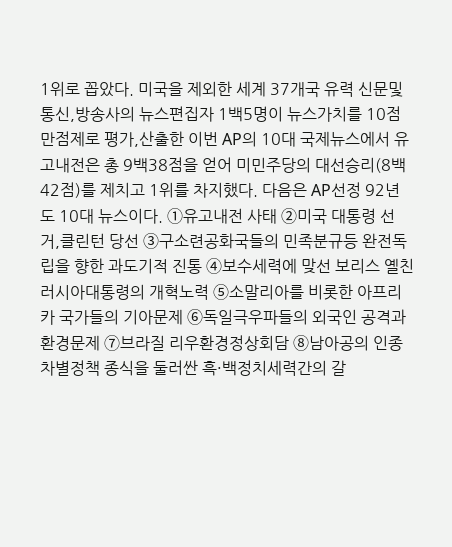1위로 꼽았다. 미국을 제외한 세계 37개국 유력 신문및 통신,방송사의 뉴스편집자 1백5명이 뉴스가치를 10점 만점제로 평가,산출한 이번 AP의 10대 국제뉴스에서 유고내전은 총 9백38점을 얻어 미민주당의 대선승리(8백42점)를 제치고 1위를 차지했다. 다음은 AP선정 92년도 10대 뉴스이다. ①유고내전 사태 ②미국 대통령 선거,클린턴 당선 ③구소련공화국들의 민족분규등 완전독립을 향한 과도기적 진통 ④보수세력에 맞선 보리스 옐친 러시아대통령의 개혁노력 ⑤소말리아를 비롯한 아프리카 국가들의 기아문제 ⑥독일극우파들의 외국인 공격과 환경문제 ⑦브라질 리우환경정상회담 ⑧남아공의 인종차별정책 종식을 둘러싼 흑·백정치세력간의 갈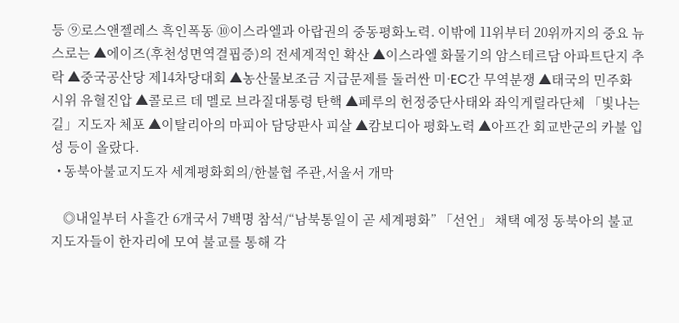등 ⑨로스앤젤레스 흑인폭동 ⑩이스라엘과 아랍권의 중동평화노력. 이밖에 11위부터 20위까지의 중요 뉴스로는 ▲에이즈(후천성면역결핍증)의 전세계적인 확산 ▲이스라엘 화물기의 암스테르담 아파트단지 추락 ▲중국공산당 제14차당대회 ▲농산물보조금 지급문제를 둘러싼 미·EC간 무역분쟁 ▲태국의 민주화시위 유혈진압 ▲콜로르 데 멜로 브라질대통령 탄핵 ▲페루의 헌정중단사태와 좌익게릴라단체 「빛나는 길」지도자 체포 ▲이탈리아의 마피아 담당판사 피살 ▲캄보디아 평화노력 ▲아프간 회교반군의 카불 입성 등이 올랐다.
  • 동북아불교지도자 세계평화회의/한불협 주관,서울서 개막

    ◎내일부터 사흘간 6개국서 7백명 참석/“남북통일이 곧 세계평화” 「선언」 채택 예정 동북아의 불교지도자들이 한자리에 모여 불교를 통해 각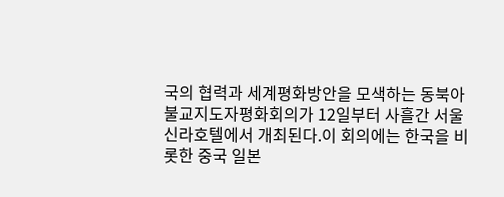국의 협력과 세계평화방안을 모색하는 동북아불교지도자평화회의가 12일부터 사흘간 서울 신라호텔에서 개최된다.이 회의에는 한국을 비롯한 중국 일본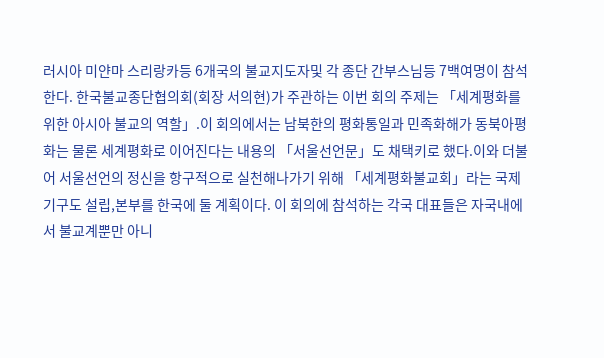러시아 미얀마 스리랑카등 6개국의 불교지도자및 각 종단 간부스님등 7백여명이 참석한다. 한국불교종단협의회(회장 서의현)가 주관하는 이번 회의 주제는 「세계평화를 위한 아시아 불교의 역할」.이 회의에서는 남북한의 평화통일과 민족화해가 동북아평화는 물론 세계평화로 이어진다는 내용의 「서울선언문」도 채택키로 했다.이와 더불어 서울선언의 정신을 항구적으로 실천해나가기 위해 「세계평화불교회」라는 국제기구도 설립,본부를 한국에 둘 계획이다. 이 회의에 참석하는 각국 대표들은 자국내에서 불교계뿐만 아니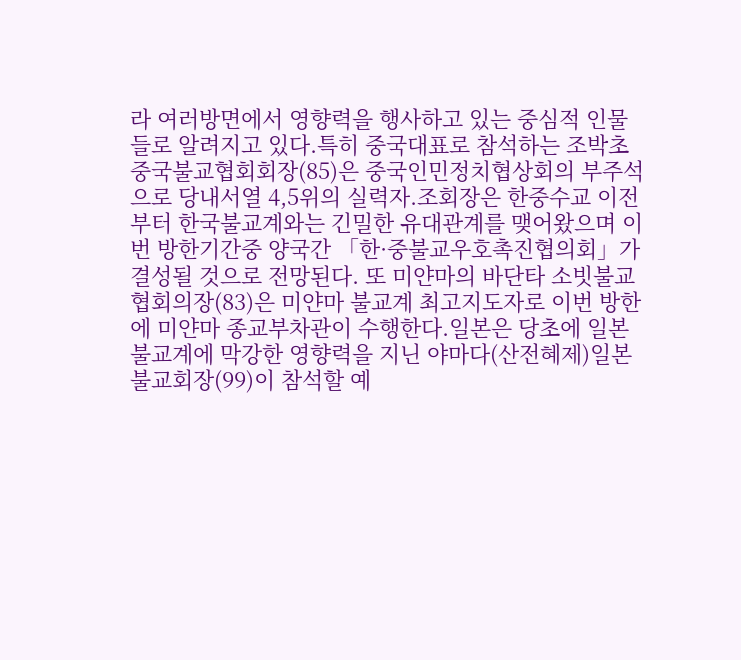라 여러방면에서 영향력을 행사하고 있는 중심적 인물들로 알려지고 있다.특히 중국대표로 참석하는 조박초중국불교협회회장(85)은 중국인민정치협상회의 부주석으로 당내서열 4,5위의 실력자.조회장은 한중수교 이전부터 한국불교계와는 긴밀한 유대관계를 맺어왔으며 이번 방한기간중 양국간 「한·중불교우호촉진협의회」가 결성될 것으로 전망된다. 또 미얀마의 바단타 소빗불교협회의장(83)은 미얀마 불교계 최고지도자로 이번 방한에 미얀마 종교부차관이 수행한다.일본은 당초에 일본불교계에 막강한 영향력을 지닌 야마다(산전혜제)일본불교회장(99)이 참석할 예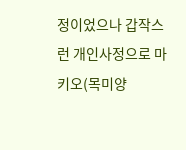정이었으나 갑작스런 개인사정으로 마키오(목미양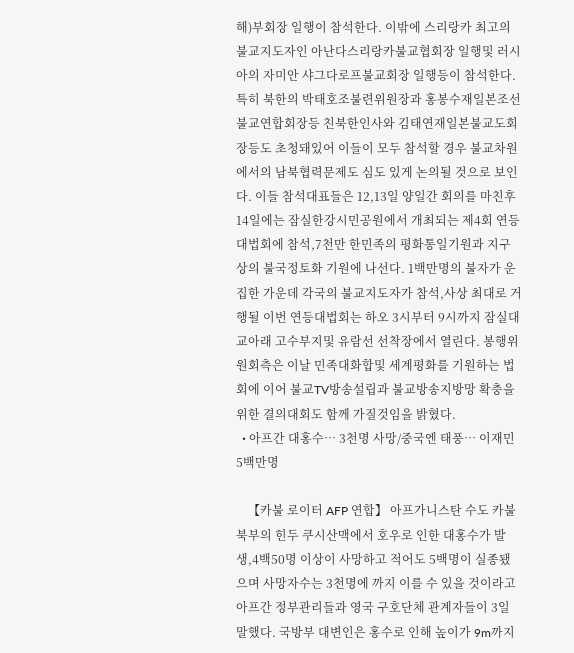해)부회장 일행이 참석한다. 이밖에 스리랑카 최고의 불교지도자인 아난다스리랑카불교협회장 일행및 러시아의 자미안 샤그다로프불교회장 일행등이 참석한다.특히 북한의 박태호조불련위원장과 홍봉수재일본조선불교연합회장등 친북한인사와 김태연재일본불교도회장등도 초청돼있어 이들이 모두 참석할 경우 불교차원에서의 남북협력문제도 심도 있게 논의될 것으로 보인다. 이들 참석대표들은 12,13일 양일간 회의를 마친후 14일에는 잠실한강시민공원에서 개최되는 제4회 연등대법회에 참석,7천만 한민족의 평화통일기원과 지구상의 불국정토화 기원에 나선다. 1백만명의 불자가 운집한 가운데 각국의 불교지도자가 참석,사상 최대로 거행될 이번 연등대법회는 하오 3시부터 9시까지 잠실대교아래 고수부지및 유람선 선착장에서 열린다. 봉행위원회측은 이날 민족대화합및 세계평화를 기원하는 법회에 이어 불교TV방송설립과 불교방송지방망 확충을 위한 결의대회도 함께 가질것임을 밝혔다.
  • 아프간 대홍수… 3천명 사망/중국엔 태풍… 이재민 5백만명

    【카불 로이터 AFP 연합】 아프가니스탄 수도 카불 북부의 힌두 쿠시산맥에서 호우로 인한 대홍수가 발생,4백50명 이상이 사망하고 적어도 5백명이 실종됐으며 사망자수는 3천명에 까지 이를 수 있을 것이라고 아프간 정부관리들과 영국 구호단체 관계자들이 3일 말했다. 국방부 대변인은 홍수로 인해 높이가 9m까지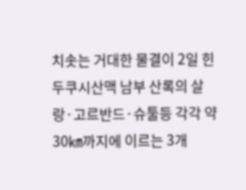치솟는 거대한 물결이 2일 힌두쿠시산맥 남부 산록의 살랑·고르반드·슈툴등 각각 약30㎞까지에 이르는 3개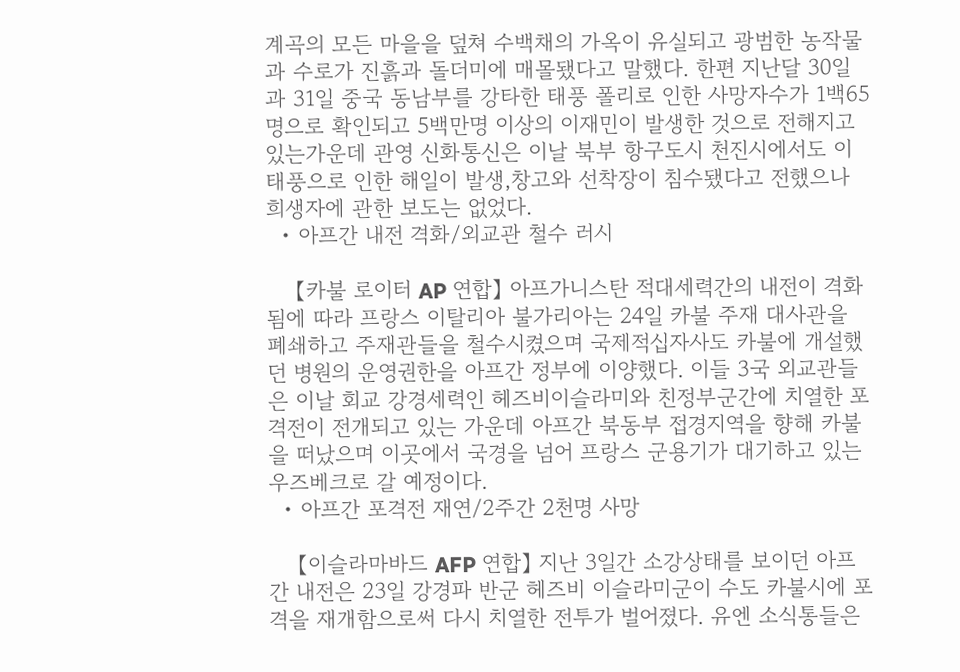계곡의 모든 마을을 덮쳐 수백채의 가옥이 유실되고 광범한 농작물과 수로가 진흙과 돌더미에 매몰됐다고 말했다. 한편 지난달 30일과 31일 중국 동남부를 강타한 태풍 폴리로 인한 사망자수가 1백65명으로 확인되고 5백만명 이상의 이재민이 발생한 것으로 전해지고 있는가운데 관영 신화통신은 이날 북부 항구도시 천진시에서도 이 태풍으로 인한 해일이 발생,창고와 선착장이 침수됐다고 전했으나 희생자에 관한 보도는 없었다.
  • 아프간 내전 격화/외교관 철수 러시

    【카불 로이터 AP 연합】 아프가니스탄 적대세력간의 내전이 격화됨에 따라 프랑스 이탈리아 불가리아는 24일 카불 주재 대사관을 폐쇄하고 주재관들을 철수시켰으며 국제적십자사도 카불에 개설했던 병원의 운영권한을 아프간 정부에 이양했다. 이들 3국 외교관들은 이날 회교 강경세력인 헤즈비이슬라미와 친정부군간에 치열한 포격전이 전개되고 있는 가운데 아프간 북동부 접경지역을 향해 카불을 떠났으며 이곳에서 국경을 넘어 프랑스 군용기가 대기하고 있는 우즈베크로 갈 예정이다.
  • 아프간 포격전 재연/2주간 2천명 사망

    【이슬라마바드 AFP 연합】 지난 3일간 소강상태를 보이던 아프간 내전은 23일 강경파 반군 헤즈비 이슬라미군이 수도 카불시에 포격을 재개함으로써 다시 치열한 전투가 벌어졌다. 유엔 소식통들은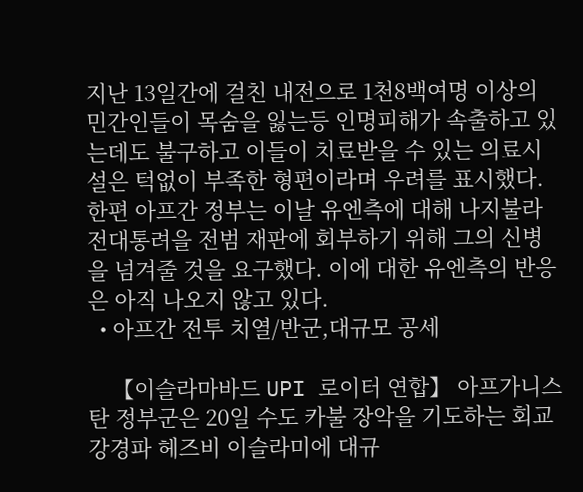지난 13일간에 걸친 내전으로 1천8백여명 이상의 민간인들이 목숨을 잃는등 인명피해가 속출하고 있는데도 불구하고 이들이 치료받을 수 있는 의료시설은 턱없이 부족한 형편이라며 우려를 표시했다. 한편 아프간 정부는 이날 유엔측에 대해 나지불라 전대통려을 전범 재판에 회부하기 위해 그의 신병을 넘겨줄 것을 요구했다. 이에 대한 유엔측의 반응은 아직 나오지 않고 있다.
  • 아프간 전투 치열/반군,대규모 공세

    【이슬라마바드 UPI 로이터 연합】 아프가니스탄 정부군은 20일 수도 카불 장악을 기도하는 회교 강경파 헤즈비 이슬라미에 대규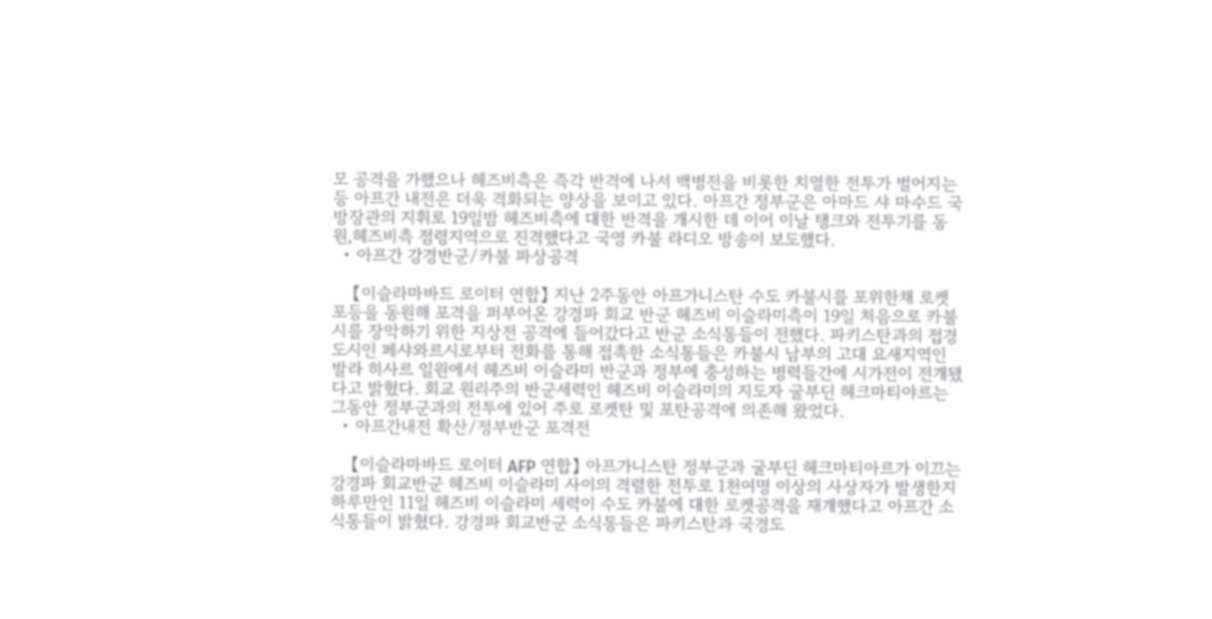모 공격을 가했으나 헤즈비측은 즉각 반격에 나서 백병전을 비롯한 치열한 전투가 벌어지는 등 아프간 내전은 더욱 격화되는 양상을 보이고 있다. 아프간 정부군은 아마드 샤 마수드 국방장관의 지휘로 19일밤 헤즈비측에 대한 반격을 개시한 데 이어 이날 탱크와 전투기를 동원,헤즈비측 점령지역으로 진격했다고 국영 카불 라디오 방송이 보도했다.
  • 아프간 강경반군/카불 파상공격

    【이슬라마바드 로이터 연합】 지난 2주동안 아프가니스탄 수도 카불시를 포위한채 로켓포등을 동원해 포격을 퍼부어온 강경파 회교 반군 헤즈비 이슬라미측이 19일 처음으로 카불시를 장악하기 위한 지상전 공격에 들어갔다고 반군 소식통들이 전했다. 파키스탄과의 접경도시인 페샤와르시로부터 전화를 통해 접촉한 소식통들은 카불시 남부의 고대 요새지역인 발라 히사르 일원에서 헤즈비 이슬라미 반군과 정부에 충성하는 병력들간에 시가전이 전개됐다고 밝혔다. 회교 원리주의 반군세력인 헤즈비 이슬라미의 지도자 굴부딘 헤크마티야르는 그동안 정부군과의 전투에 있어 주로 로켓탄 및 포탄공격에 의존해 왔었다.
  • 아프간내전 확산/정부반군 포격전

    【이슬라마바드 로이터 AFP 연합】 아프가니스탄 정부군과 굴부딘 헤크마티아르가 이끄는 강경파 회교반군 헤즈비 이슬라미 사이의 격렬한 전투로 1천여명 이상의 사상자가 발생한지 하루만인 11일 헤즈비 이슬라미 세력이 수도 카불에 대한 로켓공격을 재개했다고 아프간 소식통들이 밝혔다. 강경파 회교반군 소식통들은 파키스탄과 국경도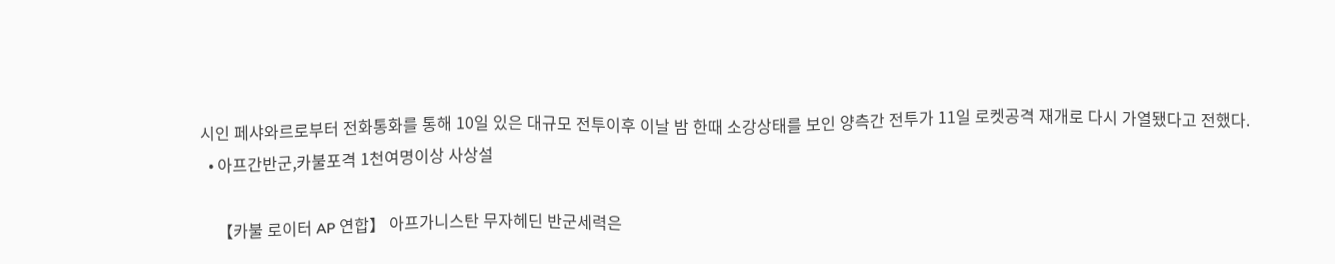시인 페샤와르로부터 전화통화를 통해 10일 있은 대규모 전투이후 이날 밤 한때 소강상태를 보인 양측간 전투가 11일 로켓공격 재개로 다시 가열됐다고 전했다.
  • 아프간반군,카불포격 1천여명이상 사상설

    【카불 로이터 AP 연합】 아프가니스탄 무자헤딘 반군세력은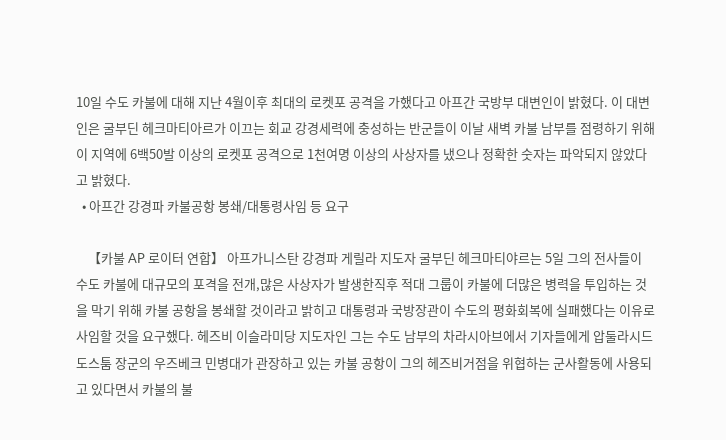10일 수도 카불에 대해 지난 4월이후 최대의 로켓포 공격을 가했다고 아프간 국방부 대변인이 밝혔다. 이 대변인은 굴부딘 헤크마티아르가 이끄는 회교 강경세력에 충성하는 반군들이 이날 새벽 카불 남부를 점령하기 위해 이 지역에 6백50발 이상의 로켓포 공격으로 1천여명 이상의 사상자를 냈으나 정확한 숫자는 파악되지 않았다고 밝혔다.
  • 아프간 강경파 카불공항 봉쇄/대통령사임 등 요구

    【카불 AP 로이터 연합】 아프가니스탄 강경파 게릴라 지도자 굴부딘 헤크마티야르는 5일 그의 전사들이 수도 카불에 대규모의 포격을 전개,많은 사상자가 발생한직후 적대 그룹이 카불에 더많은 병력을 투입하는 것을 막기 위해 카불 공항을 봉쇄할 것이라고 밝히고 대통령과 국방장관이 수도의 평화회복에 실패했다는 이유로 사임할 것을 요구했다. 헤즈비 이슬라미당 지도자인 그는 수도 남부의 차라시아브에서 기자들에게 압둘라시드 도스툼 장군의 우즈베크 민병대가 관장하고 있는 카불 공항이 그의 헤즈비거점을 위협하는 군사활동에 사용되고 있다면서 카불의 불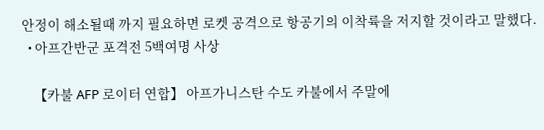안정이 해소될때 까지 필요하면 로켓 공격으로 항공기의 이착륙을 저지할 것이라고 말했다.
  • 아프간반군 포격전 5백여명 사상

    【카불 AFP 로이터 연합】 아프가니스탄 수도 카불에서 주말에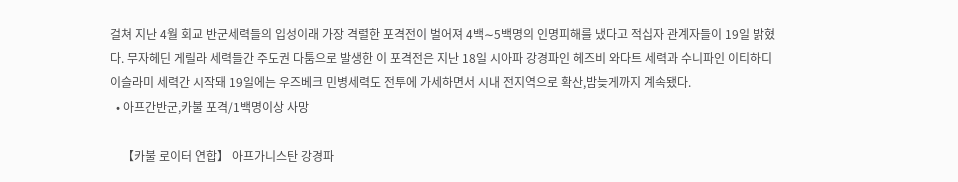걸쳐 지난 4월 회교 반군세력들의 입성이래 가장 격렬한 포격전이 벌어져 4백∼5백명의 인명피해를 냈다고 적십자 관계자들이 19일 밝혔다. 무자헤딘 게릴라 세력들간 주도권 다툼으로 발생한 이 포격전은 지난 18일 시아파 강경파인 헤즈비 와다트 세력과 수니파인 이티하디 이슬라미 세력간 시작돼 19일에는 우즈베크 민병세력도 전투에 가세하면서 시내 전지역으로 확산,밤늦게까지 계속됐다.
  • 아프간반군,카불 포격/1백명이상 사망

    【카불 로이터 연합】 아프가니스탄 강경파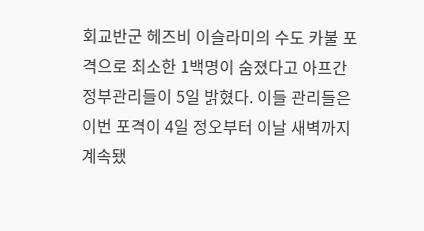회교반군 헤즈비 이슬라미의 수도 카불 포격으로 최소한 1백명이 숨졌다고 아프간 정부관리들이 5일 밝혔다. 이들 관리들은 이번 포격이 4일 정오부터 이날 새벽까지 계속됐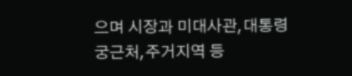으며 시장과 미대사관,대통령궁근처,주거지역 등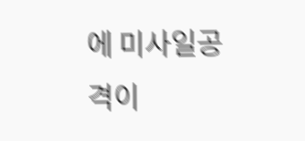에 미사일공격이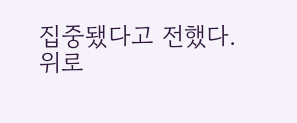집중됐다고 전했다.
위로